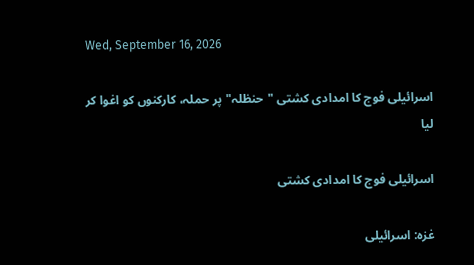Wed, September 16, 2026

اسرائیلی فوج کا امدادی کشتی "حنظلہ" پر حملہ، کارکنوں کو اغوا کر لیا

اسرائیلی فوج کا امدادی کشتی

غزہ: اسرائیلی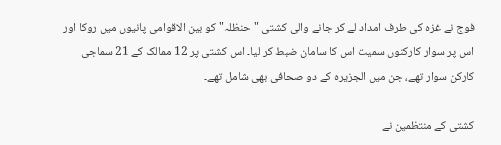فوج نے غزہ کی طرف امداد لے کر جانے والی کشتی "حنظلہ" کو بین الاقوامی پانیوں میں روکا اور اس پر سوار کارکنوں سمیت اس کا سامان ضبط کر لیا۔ اس کشتی پر 12 ممالک کے 21 سماجی کارکن سوار تھے، جن میں الجزیرہ کے دو صحافی بھی شامل تھے۔

کشتی کے منتظمین نے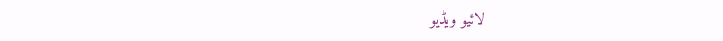لائیو ویڈیو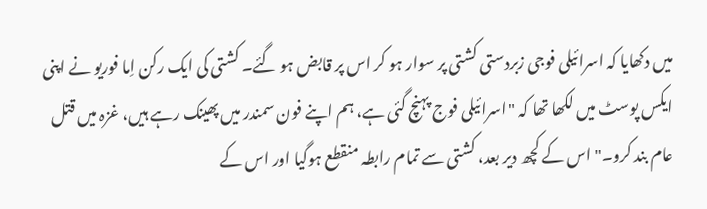میں دکھایا کہ اسرائیلی فوجی زبردستی کشتی پر سوار ہو کر اس پر قابض ہو گئے۔ کشتی کی ایک رکن اِما فوریو نے اپنی ایکس پوسٹ میں لکھا تھا کہ "اسرائیلی فوج پہنچ گئی ہے، ہم اپنے فون سمندر میں پھینک رہے ہیں، غزہ میں قتل عام بند کرو۔" اس کے کچھ دیر بعد، کشتی سے تمام رابطہ منقطع ہوگیا اور اس کے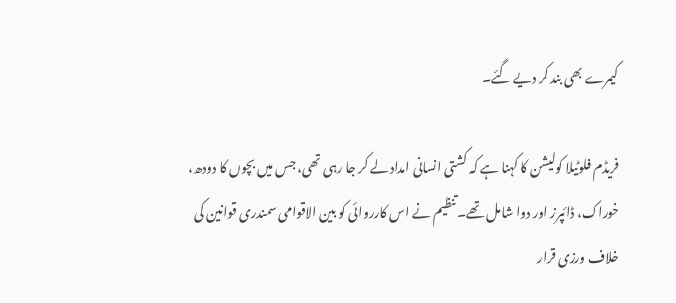کیمرے بھی بند کر دیے گئے۔

فریڈم فلوٹیلا کولیشن کا کہنا ہے کہ کشتی انسانی امداد لے کر جا رہی تھی، جس میں بچوں کا دودھ، خوراک، ڈائپرز اور دوا شامل تھے۔ تنظیم نے اس کارروائی کو بین الاقوامی سمندری قوانین کی خلاف ورزی قرار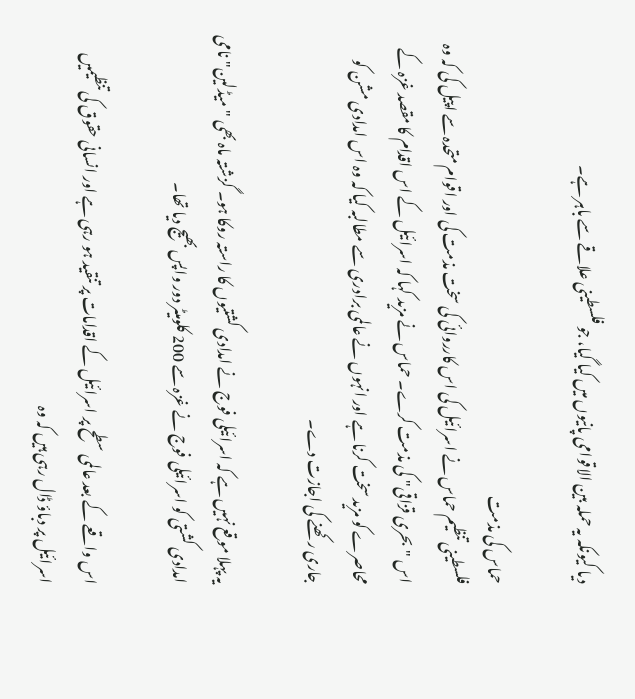دیا کیونکہ یہ حملہ بین الاقوامی پانیوں میں کیا گیا، جو فلسطینی علاقے سے باہر ہے۔

حماس کی مذمت
فلسطینی تنظیم حماس نے اسرائیل کی اس کارروائی کی سخت مذمت کی اور اقوام متحدہ سے اپیل کی کہ وہ اس "بحری قزاقی" کی مذمت کرے۔ حماس نے مزید کہا کہ اسرائیل کے اس اقدام کا مقصد غزہ کے محاصرے کو مزید سخت کرنا ہے اور انہوں نے عالمی برادری سے مطالبہ کیا کہ وہ اس امدادی مشن کو جاری رکھنے کی اجازت دے۔

یہ پہلا موقع نہیں ہے کہ اسرائیلی فوج نے امدادی کشتیوں کا راستہ روکا ہو۔ گزشتہ ماہ بھی "میڈلین" نامی امدادی کشتی کو اسرائیلی فوج نے غزہ سے 200 کلومیٹر دور واپس بھیج دیا تھا۔

اس واقعے کے بعد عالمی سطح پر اسرائیل کے اقدامات پر تنقید ہو رہی ہے اور انسانی حقوق کی تنظیمیں اسرائیل پر دباؤ ڈال رہی ہیں کہ وہ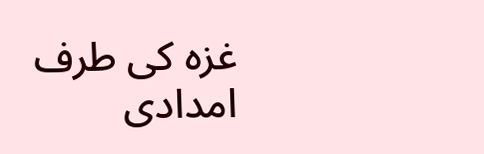غزہ کی طرف امدادی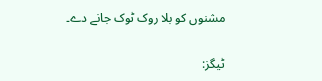مشنوں کو بلا روک ٹوک جانے دے۔

ٹیگز: